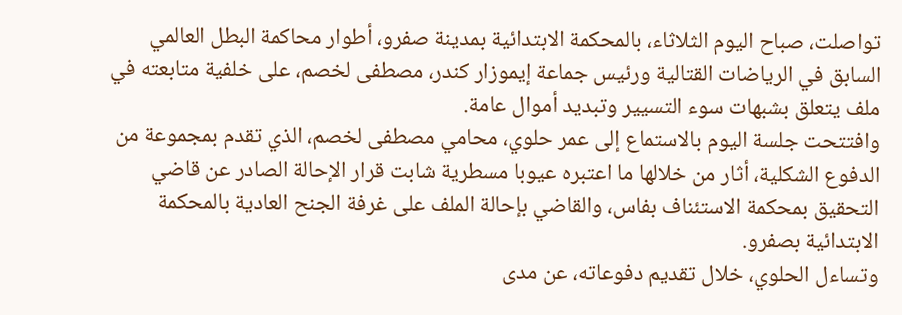تواصلت، صباح اليوم الثلاثاء، بالمحكمة الابتدائية بمدينة صفرو، أطوار محاكمة البطل العالمي السابق في الرياضات القتالية ورئيس جماعة إيموزار كندر، مصطفى لخصم، على خلفية متابعته في ملف يتعلق بشبهات سوء التسيير وتبديد أموال عامة.
وافتتحت جلسة اليوم بالاستماع إلى عمر حلوي، محامي مصطفى لخصم، الذي تقدم بمجموعة من الدفوع الشكلية، أثار من خلالها ما اعتبره عيوبا مسطرية شابت قرار الإحالة الصادر عن قاضي التحقيق بمحكمة الاستئناف بفاس، والقاضي بإحالة الملف على غرفة الجنح العادية بالمحكمة الابتدائية بصفرو.
وتساءل الحلوي، خلال تقديم دفوعاته، عن مدى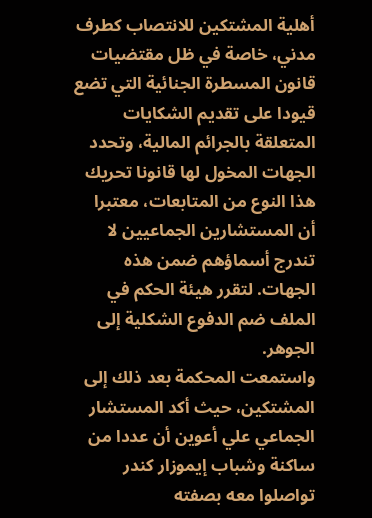أهلية المشتكين للانتصاب كطرف مدني، خاصة في ظل مقتضيات قانون المسطرة الجنائية التي تضع قيودا على تقديم الشكايات المتعلقة بالجرائم المالية، وتحدد الجهات المخول لها قانونا تحريك هذا النوع من المتابعات، معتبرا أن المستشارين الجماعيين لا تندرج أسماؤهم ضمن هذه الجهات. لتقرر هيئة الحكم في الملف ضم الدفوع الشكلية إلى الجوهر.
واستمعت المحكمة بعد ذلك إلى المشتكين، حيث أكد المستشار الجماعي علي أعوين أن عددا من ساكنة وشباب إيموزار كندر تواصلوا معه بصفته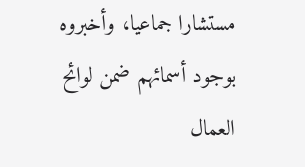مستشارا جماعيا، وأخبروه بوجود أسمائهم ضمن لوائح العمال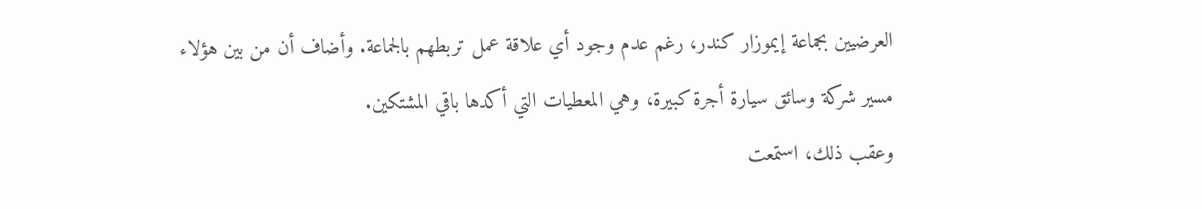العرضيين بجماعة إيموزار كندر، رغم عدم وجود أي علاقة عمل تربطهم بالجماعة. وأضاف أن من بين هؤلاء مسير شركة وسائق سيارة أجرة كبيرة، وهي المعطيات التي أكدها باقي المشتكين.
وعقب ذلك، استمعت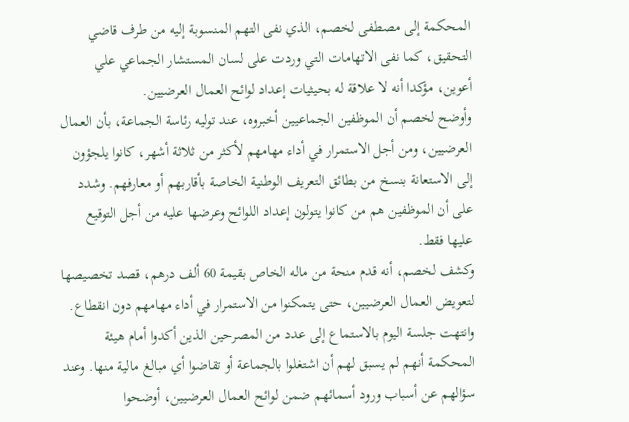المحكمة إلى مصطفى لخصم، الذي نفى التهم المنسوبة إليه من طرف قاضي التحقيق، كما نفى الاتهامات التي وردت على لسان المستشار الجماعي علي أعوين، مؤكدا أنه لا علاقة له بحيثيات إعداد لوائح العمال العرضيين.
وأوضح لخصم أن الموظفين الجماعيين أخبروه، عند توليه رئاسة الجماعة، بأن العمال العرضيين، ومن أجل الاستمرار في أداء مهامهم لأكثر من ثلاثة أشهر، كانوا يلجؤون إلى الاستعانة بنسخ من بطائق التعريف الوطنية الخاصة بأقاربهم أو معارفهم. وشدد على أن الموظفين هم من كانوا يتولون إعداد اللوائح وعرضها عليه من أجل التوقيع عليها فقط.
وكشف لخصم، أنه قدم منحة من ماله الخاص بقيمة 60 ألف درهم، قصد تخصيصها لتعويض العمال العرضيين، حتى يتمكنوا من الاستمرار في أداء مهامهم دون انقطاع.
وانتهت جلسة اليوم بالاستماع إلى عدد من المصرحين الذين أكدوا أمام هيئة المحكمة أنهم لم يسبق لهم أن اشتغلوا بالجماعة أو تقاضوا أي مبالغ مالية منها. وعند سؤالهم عن أسباب ورود أسمائهم ضمن لوائح العمال العرضيين، أوضحوا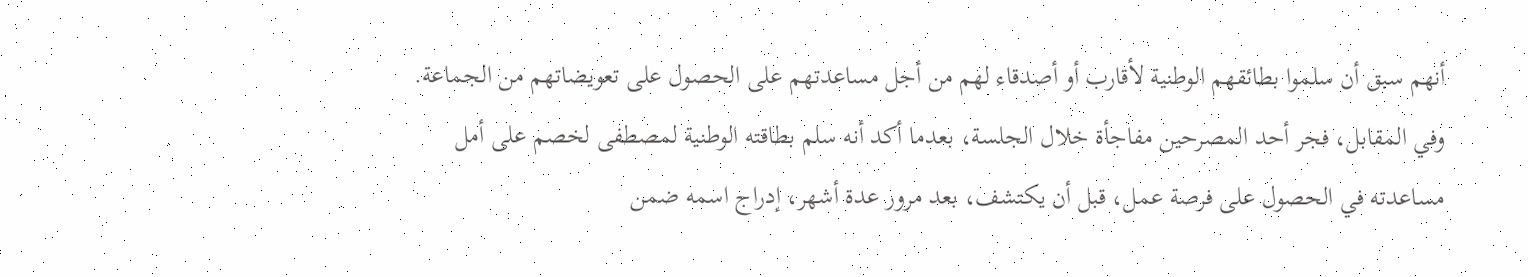أنهم سبق أن سلموا بطائقهم الوطنية لأقارب أو أصدقاء لهم من أجل مساعدتهم على الحصول على تعويضاتهم من الجماعة.
وفي المقابل، فجر أحد المصرحين مفاجأة خلال الجلسة، بعدما أكد أنه سلم بطاقته الوطنية لمصطفى لخصم على أمل مساعدته في الحصول على فرصة عمل، قبل أن يكتشف، بعد مرور عدة أشهر، إدراج اسمه ضمن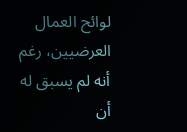لوائح العمال العرضيين، رغم أنه لم يسبق له أن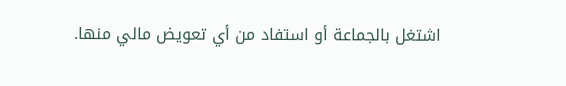اشتغل بالجماعة أو استفاد من أي تعويض مالي منها.